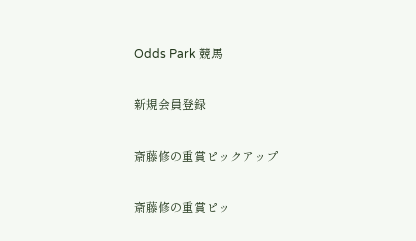Odds Park 競馬

新規会員登録

斎藤修の重賞ピックアップ

斎藤修の重賞ピッ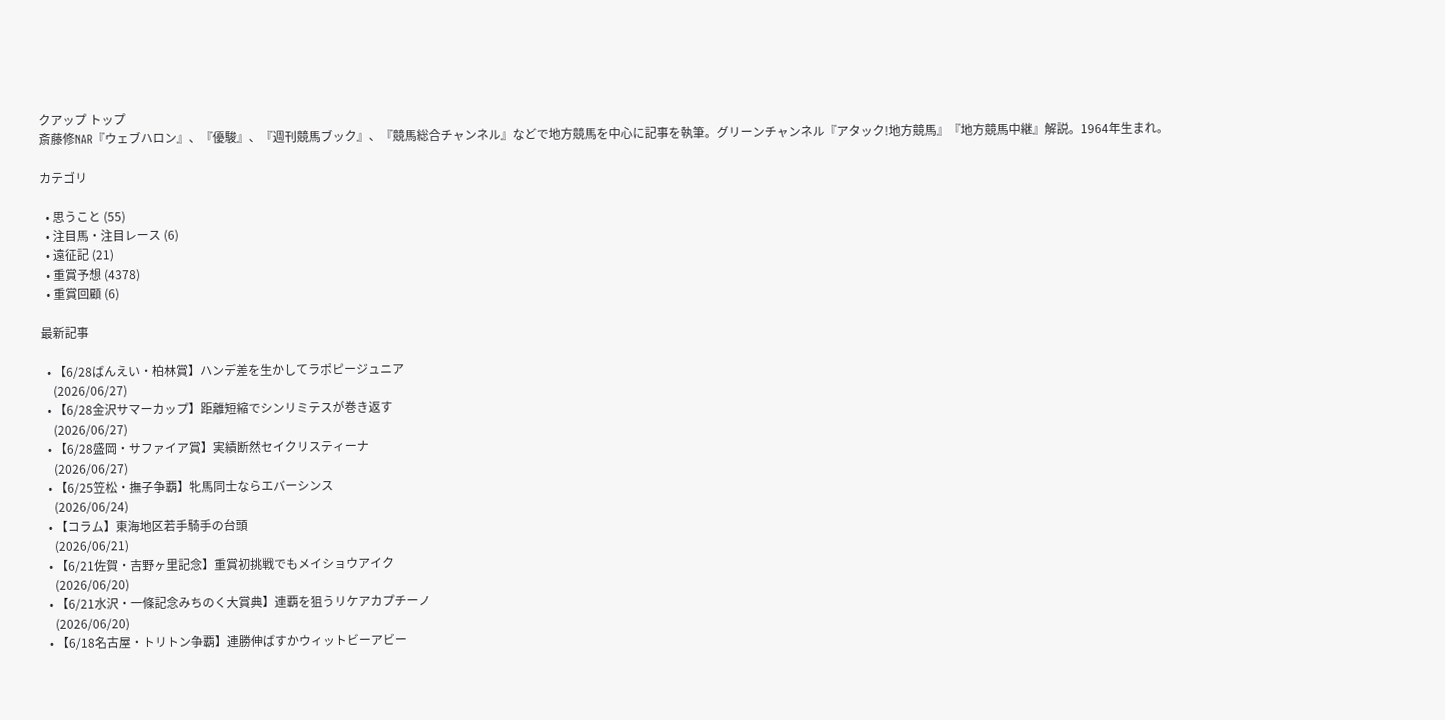クアップ トップ
斎藤修NAR『ウェブハロン』、『優駿』、『週刊競馬ブック』、『競馬総合チャンネル』などで地方競馬を中心に記事を執筆。グリーンチャンネル『アタック!地方競馬』『地方競馬中継』解説。1964年生まれ。

カテゴリ

  • 思うこと (55)
  • 注目馬・注目レース (6)
  • 遠征記 (21)
  • 重賞予想 (4378)
  • 重賞回顧 (6)

最新記事

  • 【6/28ばんえい・柏林賞】ハンデ差を生かしてラポピージュニア
    (2026/06/27)
  • 【6/28金沢サマーカップ】距離短縮でシンリミテスが巻き返す
    (2026/06/27)
  • 【6/28盛岡・サファイア賞】実績断然セイクリスティーナ
    (2026/06/27)
  • 【6/25笠松・撫子争覇】牝馬同士ならエバーシンス
    (2026/06/24)
  • 【コラム】東海地区若手騎手の台頭
    (2026/06/21)
  • 【6/21佐賀・吉野ヶ里記念】重賞初挑戦でもメイショウアイク
    (2026/06/20)
  • 【6/21水沢・一條記念みちのく大賞典】連覇を狙うリケアカプチーノ
    (2026/06/20)
  • 【6/18名古屋・トリトン争覇】連勝伸ばすかウィットビーアビー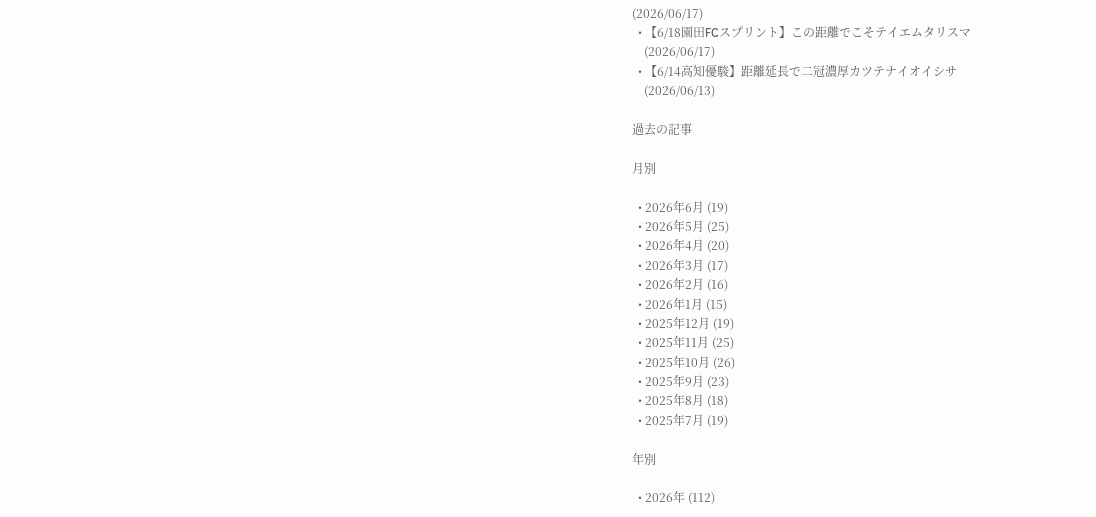(2026/06/17)
  • 【6/18園田FCスプリント】この距離でこそテイエムタリスマ
    (2026/06/17)
  • 【6/14高知優駿】距離延長で二冠濃厚カツテナイオイシサ
    (2026/06/13)

過去の記事

月別

  • 2026年6月 (19)
  • 2026年5月 (25)
  • 2026年4月 (20)
  • 2026年3月 (17)
  • 2026年2月 (16)
  • 2026年1月 (15)
  • 2025年12月 (19)
  • 2025年11月 (25)
  • 2025年10月 (26)
  • 2025年9月 (23)
  • 2025年8月 (18)
  • 2025年7月 (19)

年別

  • 2026年 (112)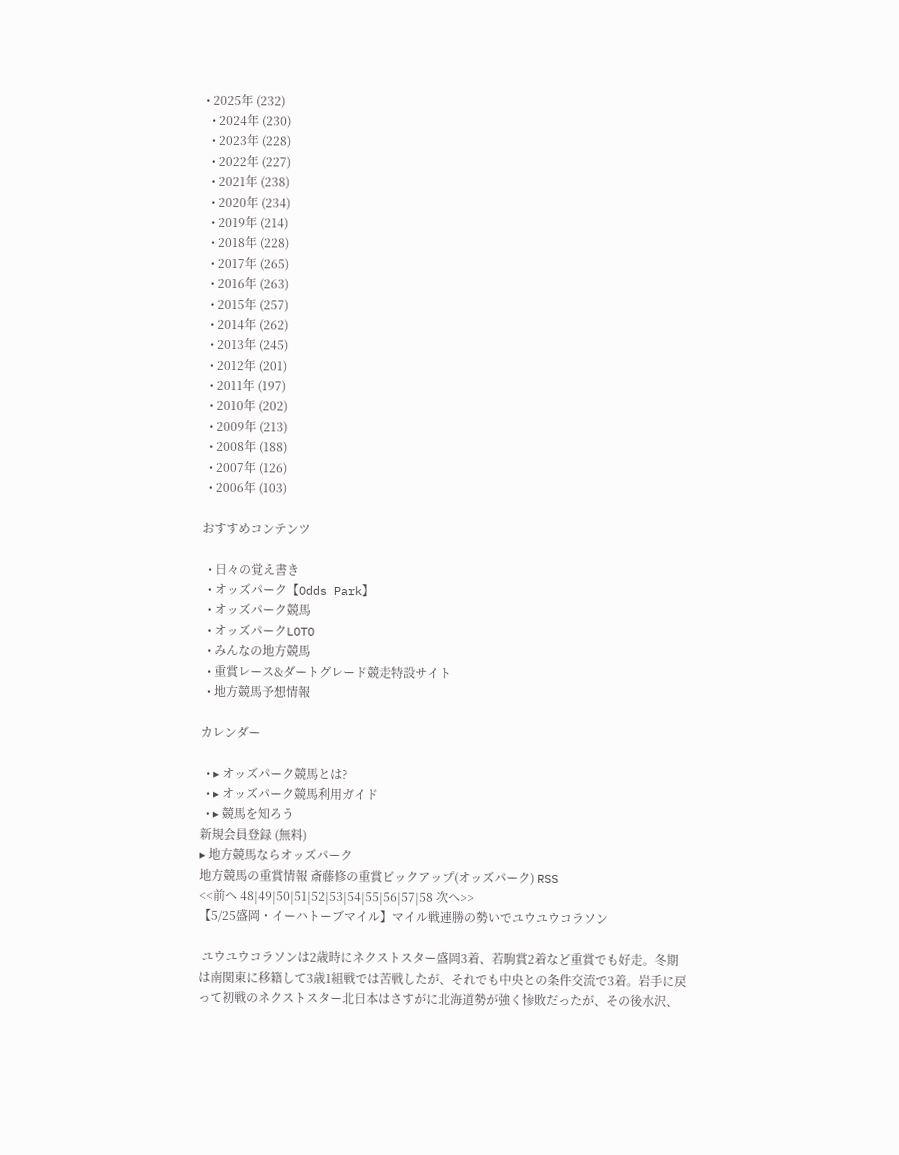• 2025年 (232)
  • 2024年 (230)
  • 2023年 (228)
  • 2022年 (227)
  • 2021年 (238)
  • 2020年 (234)
  • 2019年 (214)
  • 2018年 (228)
  • 2017年 (265)
  • 2016年 (263)
  • 2015年 (257)
  • 2014年 (262)
  • 2013年 (245)
  • 2012年 (201)
  • 2011年 (197)
  • 2010年 (202)
  • 2009年 (213)
  • 2008年 (188)
  • 2007年 (126)
  • 2006年 (103)

おすすめコンテンツ

  • 日々の覚え書き
  • オッズパーク【Odds Park】
  • オッズパーク競馬
  • オッズパークLOTO
  • みんなの地方競馬
  • 重賞レース&ダートグレード競走特設サイト
  • 地方競馬予想情報

カレンダー

  • ▸ オッズパーク競馬とは?
  • ▸ オッズパーク競馬利用ガイド
  • ▸ 競馬を知ろう
新規会員登録 (無料)
▸ 地方競馬ならオッズパーク
地方競馬の重賞情報 斎藤修の重賞ピックアップ(オッズパーク) RSS
<<前へ 48|49|50|51|52|53|54|55|56|57|58 次へ>>
【5/25盛岡・イーハトーブマイル】マイル戦連勝の勢いでユウユウコラソン

 ユウユウコラソンは2歳時にネクストスター盛岡3着、若駒賞2着など重賞でも好走。冬期は南関東に移籍して3歳1組戦では苦戦したが、それでも中央との条件交流で3着。岩手に戻って初戦のネクストスター北日本はさすがに北海道勢が強く惨敗だったが、その後水沢、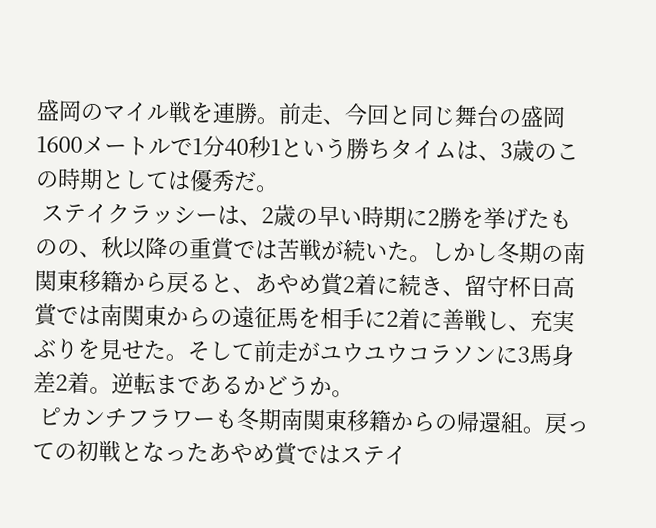盛岡のマイル戦を連勝。前走、今回と同じ舞台の盛岡1600メートルで1分40秒1という勝ちタイムは、3歳のこの時期としては優秀だ。
 ステイクラッシーは、2歳の早い時期に2勝を挙げたものの、秋以降の重賞では苦戦が続いた。しかし冬期の南関東移籍から戻ると、あやめ賞2着に続き、留守杯日高賞では南関東からの遠征馬を相手に2着に善戦し、充実ぶりを見せた。そして前走がユウユウコラソンに3馬身差2着。逆転まであるかどうか。
 ピカンチフラワーも冬期南関東移籍からの帰還組。戻っての初戦となったあやめ賞ではステイ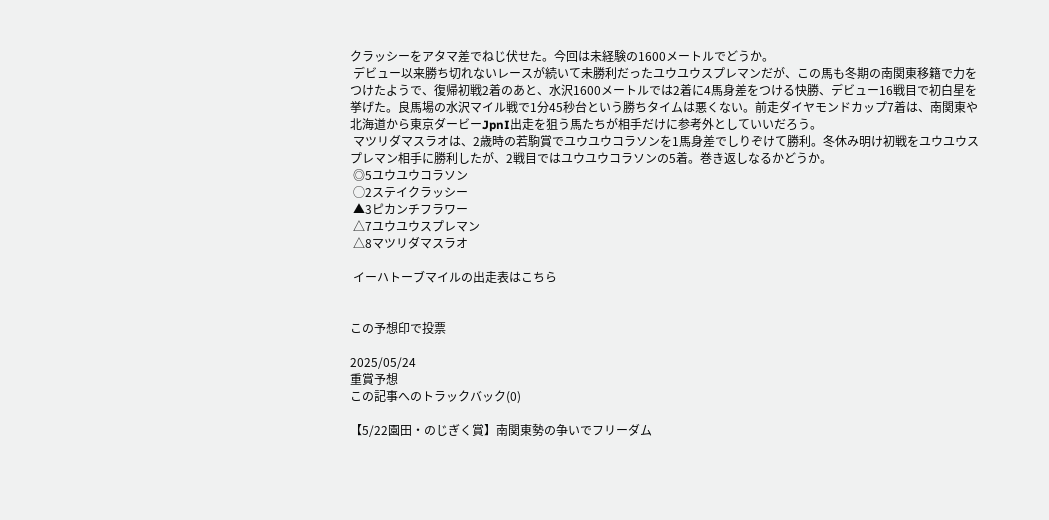クラッシーをアタマ差でねじ伏せた。今回は未経験の1600メートルでどうか。
 デビュー以来勝ち切れないレースが続いて未勝利だったユウユウスプレマンだが、この馬も冬期の南関東移籍で力をつけたようで、復帰初戦2着のあと、水沢1600メートルでは2着に4馬身差をつける快勝、デビュー16戦目で初白星を挙げた。良馬場の水沢マイル戦で1分45秒台という勝ちタイムは悪くない。前走ダイヤモンドカップ7着は、南関東や北海道から東京ダービーJpnI出走を狙う馬たちが相手だけに参考外としていいだろう。
 マツリダマスラオは、2歳時の若駒賞でユウユウコラソンを1馬身差でしりぞけて勝利。冬休み明け初戦をユウユウスプレマン相手に勝利したが、2戦目ではユウユウコラソンの5着。巻き返しなるかどうか。
 ◎5ユウユウコラソン
 ◯2ステイクラッシー
 ▲3ピカンチフラワー
 △7ユウユウスプレマン
 △8マツリダマスラオ

 イーハトーブマイルの出走表はこちら


この予想印で投票

2025/05/24
重賞予想
この記事へのトラックバック(0)

【5/22園田・のじぎく賞】南関東勢の争いでフリーダム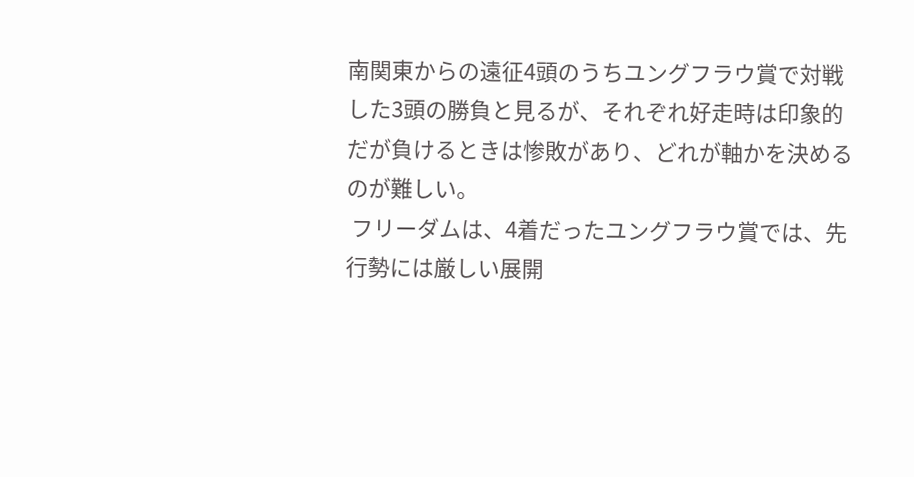南関東からの遠征4頭のうちユングフラウ賞で対戦した3頭の勝負と見るが、それぞれ好走時は印象的だが負けるときは惨敗があり、どれが軸かを決めるのが難しい。
 フリーダムは、4着だったユングフラウ賞では、先行勢には厳しい展開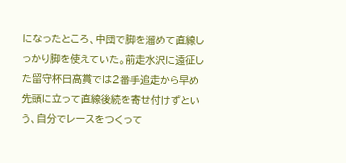になったところ、中団で脚を溜めて直線しっかり脚を使えていた。前走水沢に遠征した留守杯日高賞では2番手追走から早め先頭に立って直線後続を寄せ付けずという、自分でレースをつくって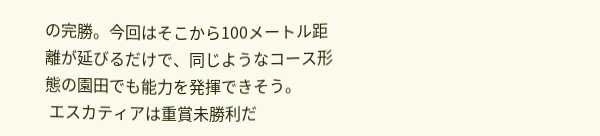の完勝。今回はそこから100メートル距離が延びるだけで、同じようなコース形態の園田でも能力を発揮できそう。
 エスカティアは重賞未勝利だ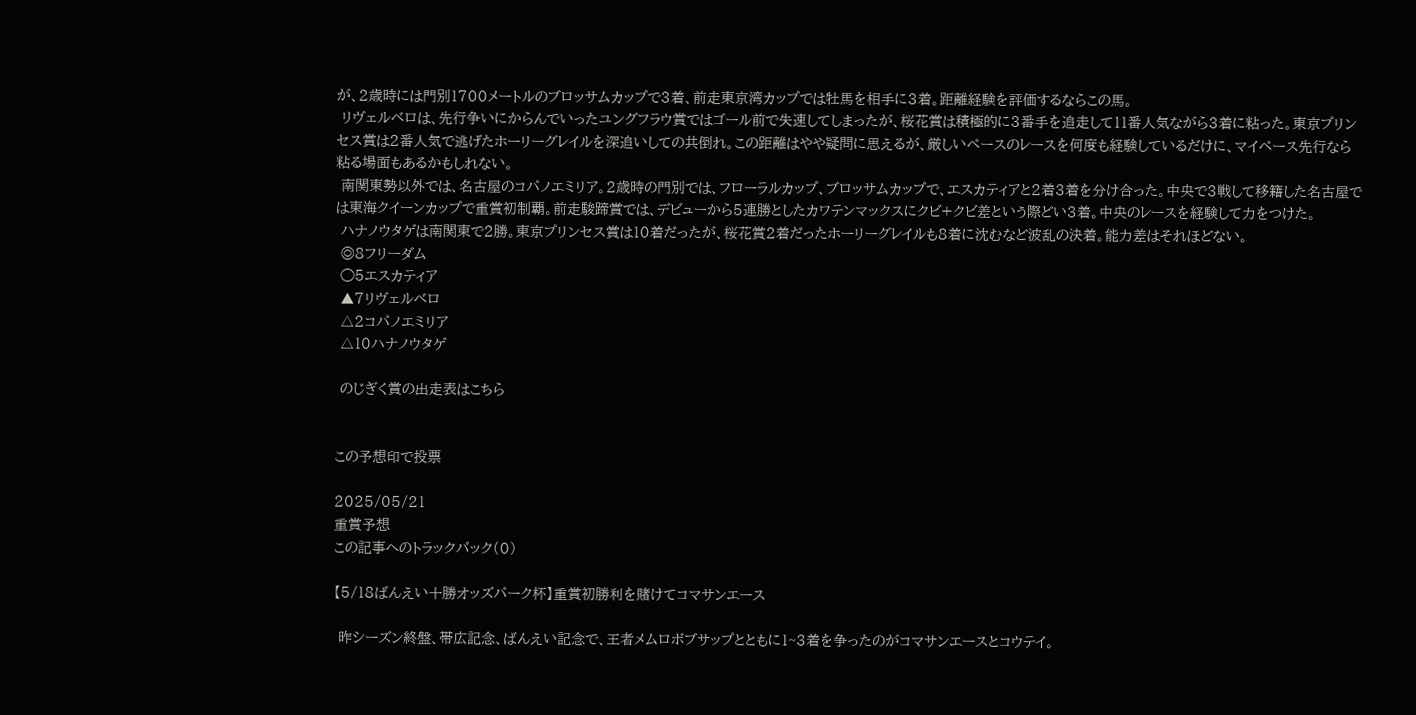が、2歳時には門別1700メートルのブロッサムカップで3着、前走東京湾カップでは牡馬を相手に3着。距離経験を評価するならこの馬。
 リヴェルベロは、先行争いにからんでいったユングフラウ賞ではゴール前で失速してしまったが、桜花賞は積極的に3番手を追走して11番人気ながら3着に粘った。東京プリンセス賞は2番人気で逃げたホーリーグレイルを深追いしての共倒れ。この距離はやや疑問に思えるが、厳しいペースのレースを何度も経験しているだけに、マイペース先行なら粘る場面もあるかもしれない。
 南関東勢以外では、名古屋のコパノエミリア。2歳時の門別では、フローラルカップ、ブロッサムカップで、エスカティアと2着3着を分け合った。中央で3戦して移籍した名古屋では東海クイーンカップで重賞初制覇。前走駿蹄賞では、デビューから5連勝としたカワテンマックスにクビ+クビ差という際どい3着。中央のレースを経験して力をつけた。
 ハナノウタゲは南関東で2勝。東京プリンセス賞は10着だったが、桜花賞2着だったホーリーグレイルも8着に沈むなど波乱の決着。能力差はそれほどない。
 ◎8フリーダム
 ◯5エスカティア
 ▲7リヴェルベロ
 △2コパノエミリア
 △10ハナノウタゲ

 のじぎく賞の出走表はこちら


この予想印で投票

2025/05/21
重賞予想
この記事へのトラックバック(0)

【5/18ばんえい十勝オッズパーク杯】重賞初勝利を賭けてコマサンエース

 昨シーズン終盤、帯広記念、ばんえい記念で、王者メムロボブサップとともに1~3着を争ったのがコマサンエースとコウテイ。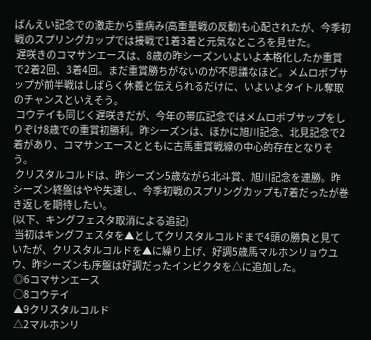ばんえい記念での激走から重病み(高重量戦の反動)も心配されたが、今季初戦のスプリングカップでは接戦で1着3着と元気なところを見せた。
 遅咲きのコマサンエースは、8歳の昨シーズンいよいよ本格化したか重賞で2着2回、3着4回。まだ重賞勝ちがないのが不思議なほど。メムロボブサップが前半戦はしばらく休養と伝えられるだけに、いよいよタイトル奪取のチャンスといえそう。
 コウテイも同じく遅咲きだが、今年の帯広記念ではメムロボブサップをしりぞけ8歳での重賞初勝利。昨シーズンは、ほかに旭川記念、北見記念で2着があり、コマサンエースとともに古馬重賞戦線の中心的存在となりそう。
 クリスタルコルドは、昨シーズン5歳ながら北斗賞、旭川記念を連勝。昨シーズン終盤はやや失速し、今季初戦のスプリングカップも7着だったが巻き返しを期待したい。
(以下、キングフェスタ取消による追記)
 当初はキングフェスタを▲としてクリスタルコルドまで4頭の勝負と見ていたが、クリスタルコルドを▲に繰り上げ、好調5歳馬マルホンリョウユウ、昨シーズンも序盤は好調だったインビクタを△に追加した。
 ◎6コマサンエース
 ◯8コウテイ
 ▲9クリスタルコルド
 △2マルホンリ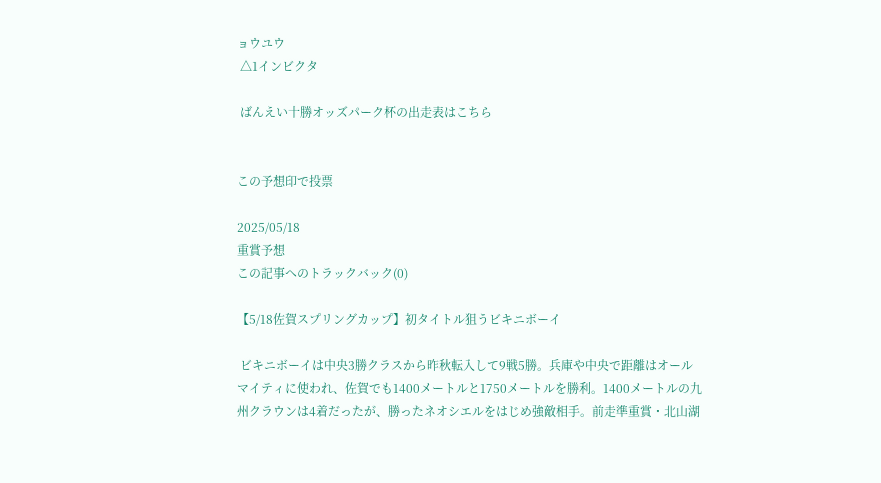ョウユウ
 △1インビクタ

 ばんえい十勝オッズパーク杯の出走表はこちら


この予想印で投票

2025/05/18
重賞予想
この記事へのトラックバック(0)

【5/18佐賀スプリングカップ】初タイトル狙うビキニボーイ

 ビキニボーイは中央3勝クラスから昨秋転入して9戦5勝。兵庫や中央で距離はオールマイティに使われ、佐賀でも1400メートルと1750メートルを勝利。1400メートルの九州クラウンは4着だったが、勝ったネオシエルをはじめ強敵相手。前走準重賞・北山湖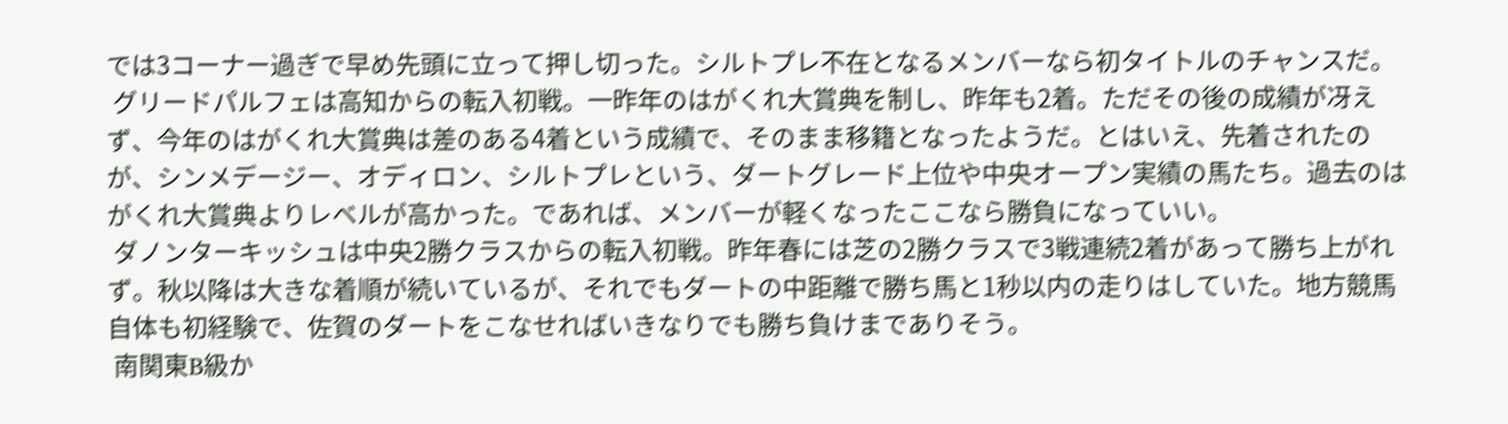では3コーナー過ぎで早め先頭に立って押し切った。シルトプレ不在となるメンバーなら初タイトルのチャンスだ。
 グリードパルフェは高知からの転入初戦。一昨年のはがくれ大賞典を制し、昨年も2着。ただその後の成績が冴えず、今年のはがくれ大賞典は差のある4着という成績で、そのまま移籍となったようだ。とはいえ、先着されたのが、シンメデージー、オディロン、シルトプレという、ダートグレード上位や中央オープン実績の馬たち。過去のはがくれ大賞典よりレベルが高かった。であれば、メンバーが軽くなったここなら勝負になっていい。
 ダノンターキッシュは中央2勝クラスからの転入初戦。昨年春には芝の2勝クラスで3戦連続2着があって勝ち上がれず。秋以降は大きな着順が続いているが、それでもダートの中距離で勝ち馬と1秒以内の走りはしていた。地方競馬自体も初経験で、佐賀のダートをこなせればいきなりでも勝ち負けまでありそう。
 南関東B級か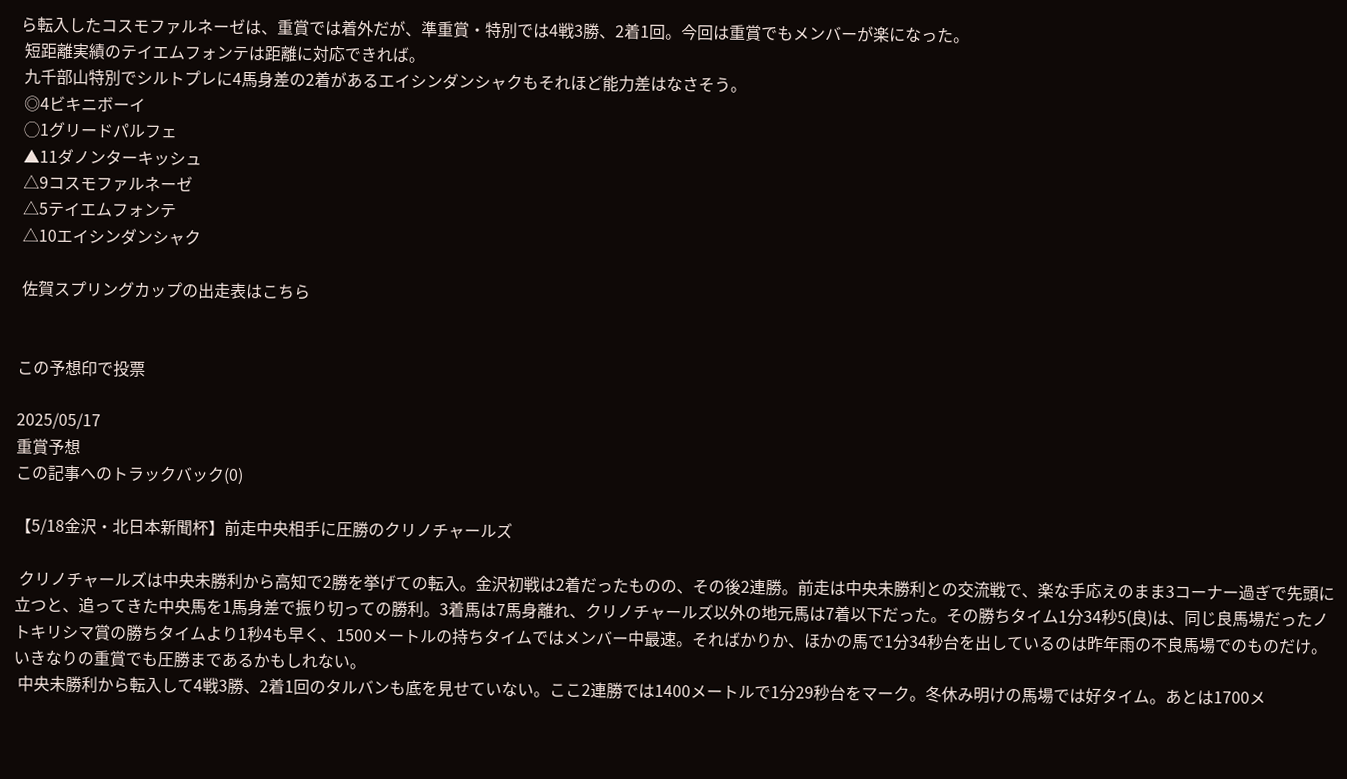ら転入したコスモファルネーゼは、重賞では着外だが、準重賞・特別では4戦3勝、2着1回。今回は重賞でもメンバーが楽になった。
 短距離実績のテイエムフォンテは距離に対応できれば。
 九千部山特別でシルトプレに4馬身差の2着があるエイシンダンシャクもそれほど能力差はなさそう。
 ◎4ビキニボーイ
 ◯1グリードパルフェ
 ▲11ダノンターキッシュ
 △9コスモファルネーゼ
 △5テイエムフォンテ
 △10エイシンダンシャク

 佐賀スプリングカップの出走表はこちら


この予想印で投票

2025/05/17
重賞予想
この記事へのトラックバック(0)

【5/18金沢・北日本新聞杯】前走中央相手に圧勝のクリノチャールズ

 クリノチャールズは中央未勝利から高知で2勝を挙げての転入。金沢初戦は2着だったものの、その後2連勝。前走は中央未勝利との交流戦で、楽な手応えのまま3コーナー過ぎで先頭に立つと、追ってきた中央馬を1馬身差で振り切っての勝利。3着馬は7馬身離れ、クリノチャールズ以外の地元馬は7着以下だった。その勝ちタイム1分34秒5(良)は、同じ良馬場だったノトキリシマ賞の勝ちタイムより1秒4も早く、1500メートルの持ちタイムではメンバー中最速。そればかりか、ほかの馬で1分34秒台を出しているのは昨年雨の不良馬場でのものだけ。いきなりの重賞でも圧勝まであるかもしれない。
 中央未勝利から転入して4戦3勝、2着1回のタルバンも底を見せていない。ここ2連勝では1400メートルで1分29秒台をマーク。冬休み明けの馬場では好タイム。あとは1700メ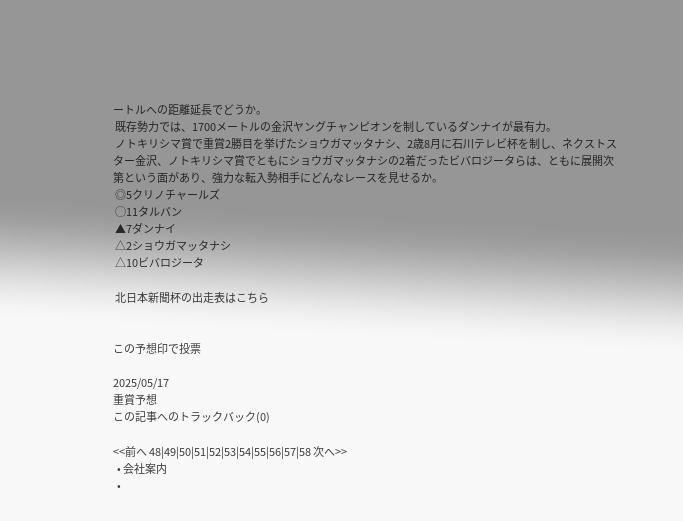ートルへの距離延長でどうか。
 既存勢力では、1700メートルの金沢ヤングチャンピオンを制しているダンナイが最有力。
 ノトキリシマ賞で重賞2勝目を挙げたショウガマッタナシ、2歳8月に石川テレビ杯を制し、ネクストスター金沢、ノトキリシマ賞でともにショウガマッタナシの2着だったビバロジータらは、ともに展開次第という面があり、強力な転入勢相手にどんなレースを見せるか。
 ◎5クリノチャールズ
 ◯11タルバン
 ▲7ダンナイ
 △2ショウガマッタナシ
 △10ビバロジータ

 北日本新聞杯の出走表はこちら


この予想印で投票

2025/05/17
重賞予想
この記事へのトラックバック(0)

<<前へ 48|49|50|51|52|53|54|55|56|57|58 次へ>>
  • 会社案内
  •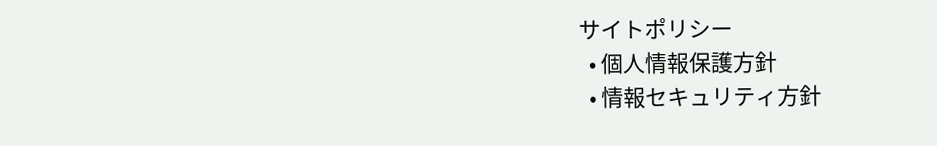サイトポリシー
  • 個人情報保護方針
  • 情報セキュリティ方針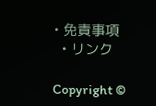• 免責事項
  • リンク

Copyright ©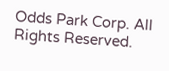Odds Park Corp. All Rights Reserved.